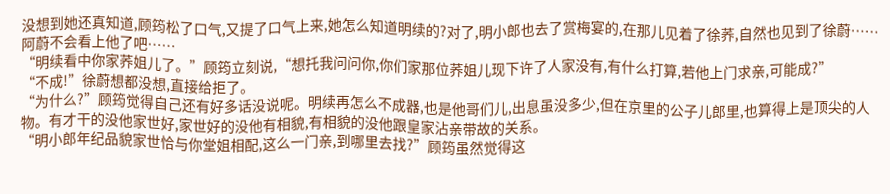没想到她还真知道,顾筠松了口气,又提了口气上来,她怎么知道明续的?对了,明小郎也去了赏梅宴的,在那儿见着了徐荞,自然也见到了徐蔚……阿蔚不会看上他了吧……
“明续看中你家荞姐儿了。”顾筠立刻说,“想托我问问你,你们家那位荞姐儿现下许了人家没有,有什么打算,若他上门求亲,可能成?”
“不成!”徐蔚想都没想,直接给拒了。
“为什么?”顾筠觉得自己还有好多话没说呢。明续再怎么不成器,也是他哥们儿,出息虽没多少,但在京里的公子儿郎里,也算得上是顶尖的人物。有才干的没他家世好,家世好的没他有相貌,有相貌的没他跟皇家沾亲带故的关系。
“明小郎年纪品貌家世恰与你堂姐相配,这么一门亲,到哪里去找?”顾筠虽然觉得这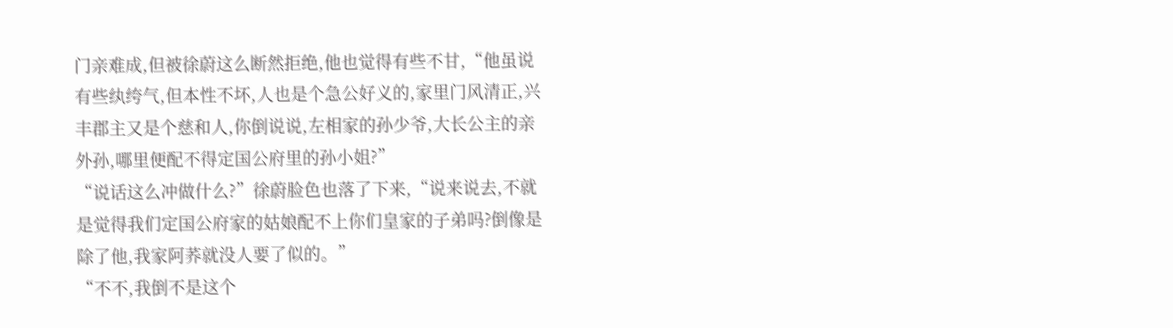门亲难成,但被徐蔚这么断然拒绝,他也觉得有些不甘,“他虽说有些纨绔气,但本性不坏,人也是个急公好义的,家里门风清正,兴丰郡主又是个慈和人,你倒说说,左相家的孙少爷,大长公主的亲外孙,哪里便配不得定国公府里的孙小姐?”
“说话这么冲做什么?”徐蔚脸色也落了下来,“说来说去,不就是觉得我们定国公府家的姑娘配不上你们皇家的子弟吗?倒像是除了他,我家阿荞就没人要了似的。”
“不不,我倒不是这个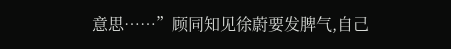意思……”顾同知见徐蔚要发脾气,自己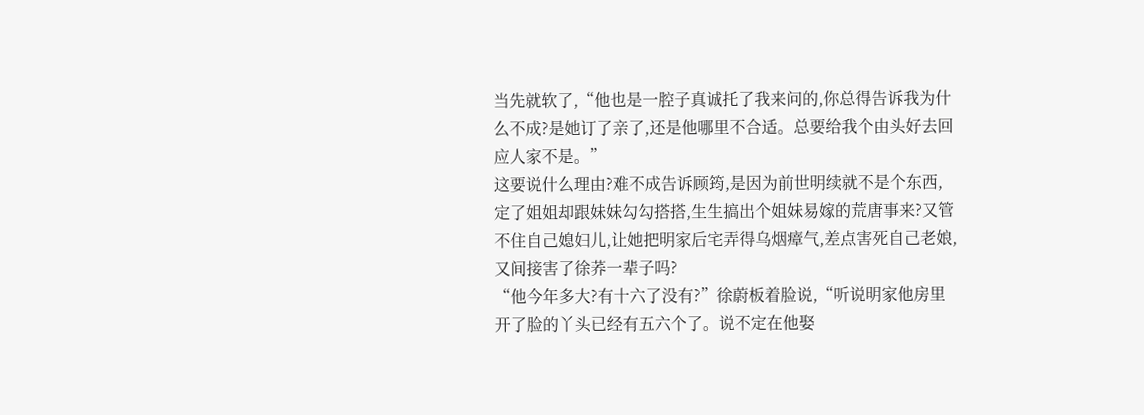当先就软了,“他也是一腔子真诚托了我来问的,你总得告诉我为什么不成?是她订了亲了,还是他哪里不合适。总要给我个由头好去回应人家不是。”
这要说什么理由?难不成告诉顾筠,是因为前世明续就不是个东西,定了姐姐却跟妹妹勾勾搭搭,生生搞出个姐妹易嫁的荒唐事来?又管不住自己媳妇儿,让她把明家后宅弄得乌烟瘴气,差点害死自己老娘,又间接害了徐荞一辈子吗?
“他今年多大?有十六了没有?”徐蔚板着脸说,“听说明家他房里开了脸的丫头已经有五六个了。说不定在他娶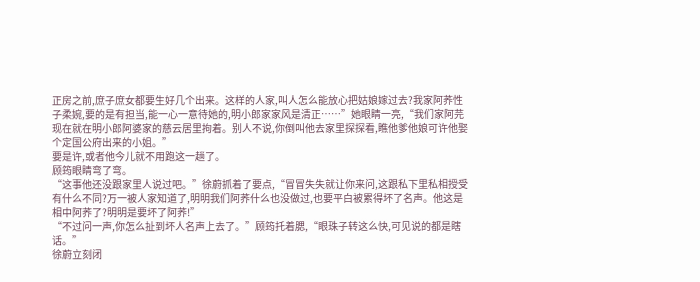正房之前,庶子庶女都要生好几个出来。这样的人家,叫人怎么能放心把姑娘嫁过去?我家阿荞性子柔婉,要的是有担当,能一心一意待她的,明小郎家家风是清正……”她眼睛一亮,“我们家阿芫现在就在明小郎阿婆家的慈云居里拘着。别人不说,你倒叫他去家里探探看,瞧他爹他娘可许他娶个定国公府出来的小姐。”
要是许,或者他今儿就不用跑这一趟了。
顾筠眼睛弯了弯。
“这事他还没跟家里人说过吧。”徐蔚抓着了要点,“冒冒失失就让你来问,这跟私下里私相授受有什么不同?万一被人家知道了,明明我们阿荞什么也没做过,也要平白被累得坏了名声。他这是相中阿荞了?明明是要坏了阿荞!”
“不过问一声,你怎么扯到坏人名声上去了。”顾筠托着腮,“眼珠子转这么快,可见说的都是瞎话。”
徐蔚立刻闭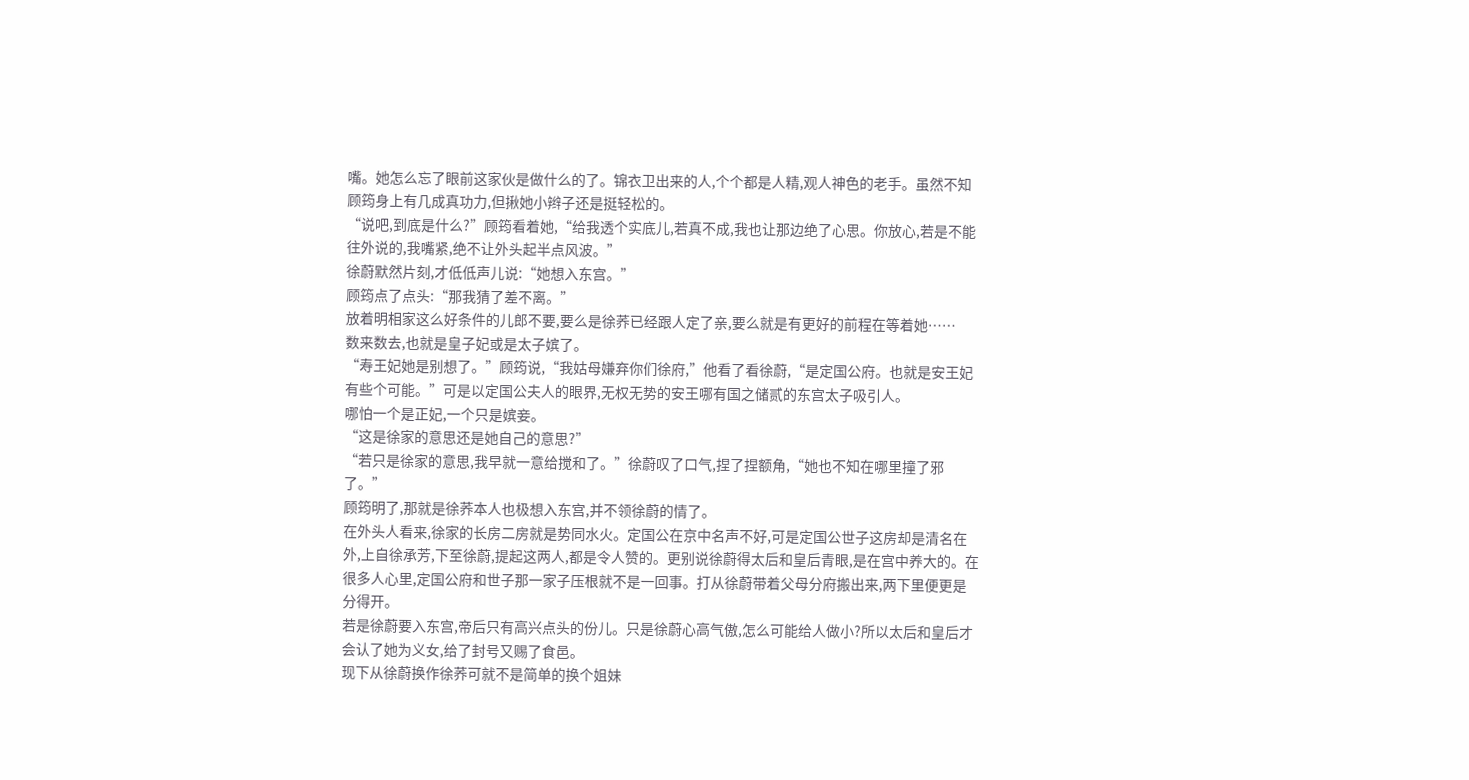嘴。她怎么忘了眼前这家伙是做什么的了。锦衣卫出来的人,个个都是人精,观人神色的老手。虽然不知顾筠身上有几成真功力,但揪她小辫子还是挺轻松的。
“说吧,到底是什么?”顾筠看着她,“给我透个实底儿,若真不成,我也让那边绝了心思。你放心,若是不能往外说的,我嘴紧,绝不让外头起半点风波。”
徐蔚默然片刻,才低低声儿说:“她想入东宫。”
顾筠点了点头:“那我猜了差不离。”
放着明相家这么好条件的儿郎不要,要么是徐荞已经跟人定了亲,要么就是有更好的前程在等着她……
数来数去,也就是皇子妃或是太子嫔了。
“寿王妃她是别想了。”顾筠说,“我姑母嫌弃你们徐府,”他看了看徐蔚,“是定国公府。也就是安王妃有些个可能。”可是以定国公夫人的眼界,无权无势的安王哪有国之储贰的东宫太子吸引人。
哪怕一个是正妃,一个只是嫔妾。
“这是徐家的意思还是她自己的意思?”
“若只是徐家的意思,我早就一意给搅和了。”徐蔚叹了口气,捏了捏额角,“她也不知在哪里撞了邪了。”
顾筠明了,那就是徐荞本人也极想入东宫,并不领徐蔚的情了。
在外头人看来,徐家的长房二房就是势同水火。定国公在京中名声不好,可是定国公世子这房却是清名在外,上自徐承芳,下至徐蔚,提起这两人,都是令人赞的。更别说徐蔚得太后和皇后青眼,是在宫中养大的。在很多人心里,定国公府和世子那一家子压根就不是一回事。打从徐蔚带着父母分府搬出来,两下里便更是分得开。
若是徐蔚要入东宫,帝后只有高兴点头的份儿。只是徐蔚心高气傲,怎么可能给人做小?所以太后和皇后才会认了她为义女,给了封号又赐了食邑。
现下从徐蔚换作徐荞可就不是简单的换个姐妹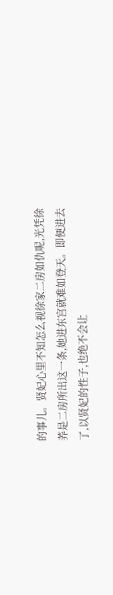的事儿。贤妃心里不知怎么视徐家二房如仇呢,光凭徐荞是二房所出这一条,她进东宫就难如登天。即便进去了,以贤妃的性子,也绝不会让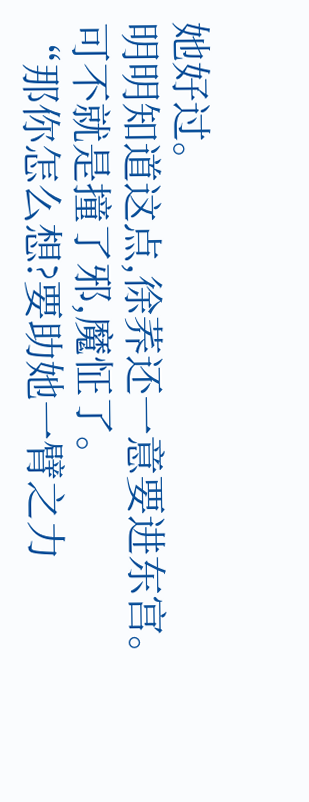她好过。
明明知道这点,徐荞还一意要进东宫。
可不就是撞了邪,魔怔了。
“那你怎么想?要助她一臂之力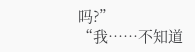吗?”
“我……不知道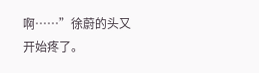啊……”徐蔚的头又开始疼了。